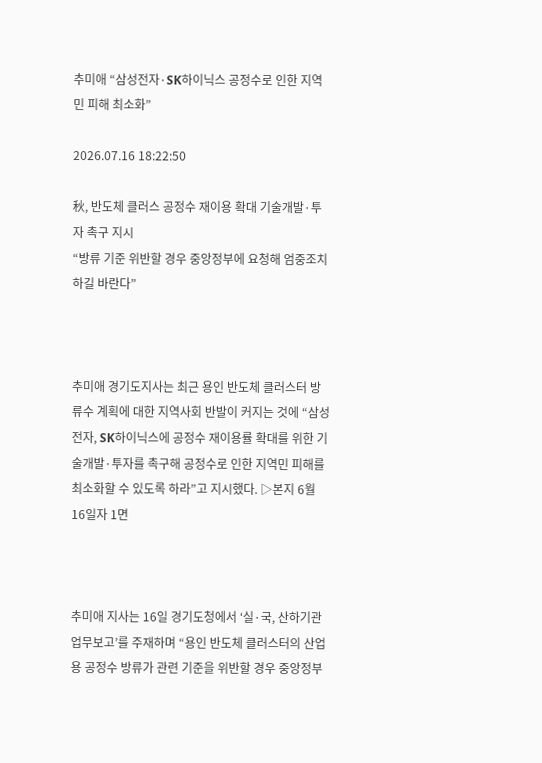추미애 “삼성전자·SK하이닉스 공정수로 인한 지역민 피해 최소화”

2026.07.16 18:22:50

秋, 반도체 클러스 공정수 재이용 확대 기술개발·투자 촉구 지시
“방류 기준 위반할 경우 중앙정부에 요청해 엄중조치 하길 바란다”



추미애 경기도지사는 최근 용인 반도체 클러스터 방류수 계획에 대한 지역사회 반발이 커지는 것에 “삼성전자, SK하이닉스에 공정수 재이용률 확대를 위한 기술개발·투자를 촉구해 공정수로 인한 지역민 피해를 최소화할 수 있도록 하라”고 지시했다. ▷본지 6월 16일자 1면



추미애 지사는 16일 경기도청에서 ‘실·국, 산하기관 업무보고’를 주재하며 “용인 반도체 클러스터의 산업용 공정수 방류가 관련 기준을 위반할 경우 중앙정부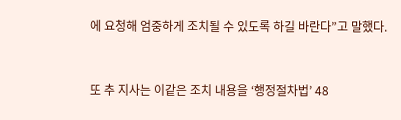에 요청해 엄중하게 조치될 수 있도록 하길 바란다”고 말했다.



또 추 지사는 이같은 조치 내용을 ‘행정절차법’ 48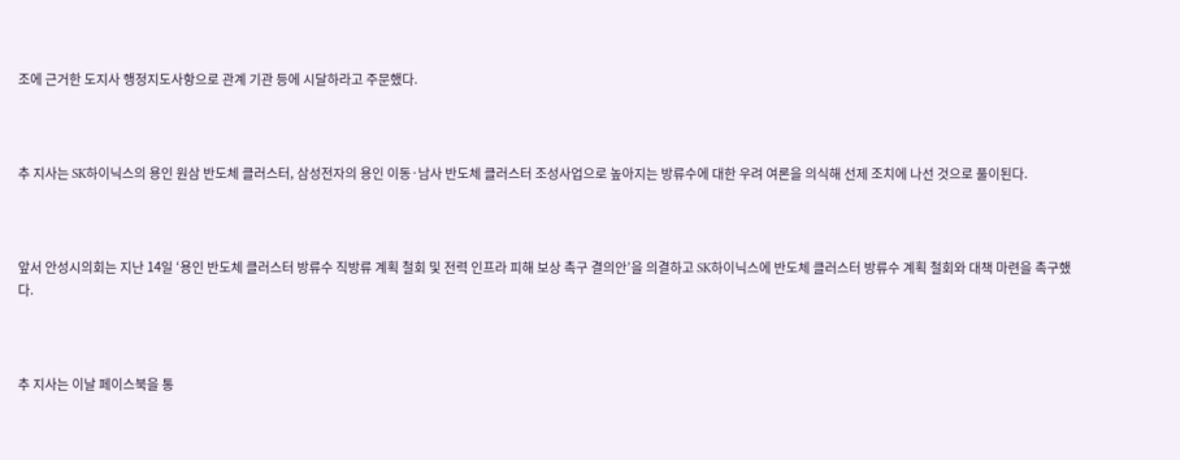조에 근거한 도지사 행정지도사항으로 관계 기관 등에 시달하라고 주문했다.



추 지사는 SK하이닉스의 용인 원삼 반도체 클러스터, 삼성전자의 용인 이동·남사 반도체 클러스터 조성사업으로 높아지는 방류수에 대한 우려 여론을 의식해 선제 조치에 나선 것으로 풀이된다.



앞서 안성시의회는 지난 14일 ‘용인 반도체 클러스터 방류수 직방류 계획 철회 및 전력 인프라 피해 보상 촉구 결의안’을 의결하고 SK하이닉스에 반도체 클러스터 방류수 계획 철회와 대책 마련을 촉구했다.



추 지사는 이날 페이스북을 통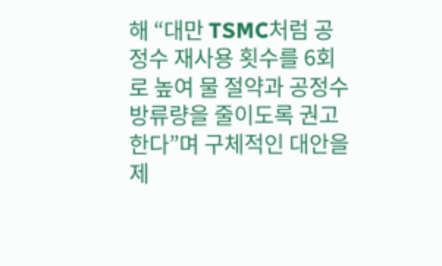해 “대만 TSMC처럼 공정수 재사용 횟수를 6회로 높여 물 절약과 공정수 방류량을 줄이도록 권고한다”며 구체적인 대안을 제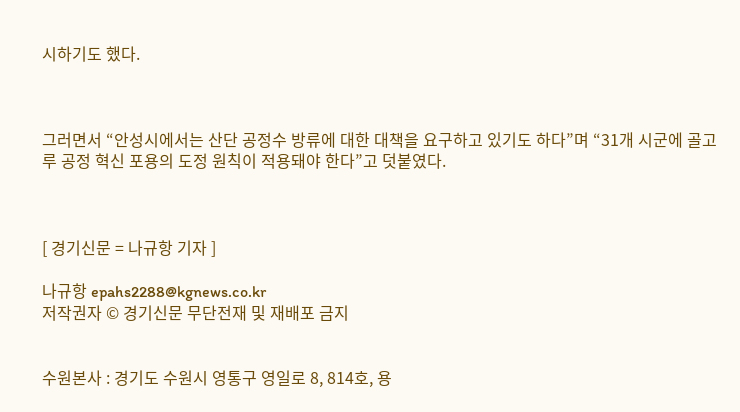시하기도 했다.



그러면서 “안성시에서는 산단 공정수 방류에 대한 대책을 요구하고 있기도 하다”며 “31개 시군에 골고루 공정 혁신 포용의 도정 원칙이 적용돼야 한다”고 덧붙였다.



[ 경기신문 = 나규항 기자 ]

나규항 epahs2288@kgnews.co.kr
저작권자 © 경기신문 무단전재 및 재배포 금지


수원본사 : 경기도 수원시 영통구 영일로 8, 814호, 용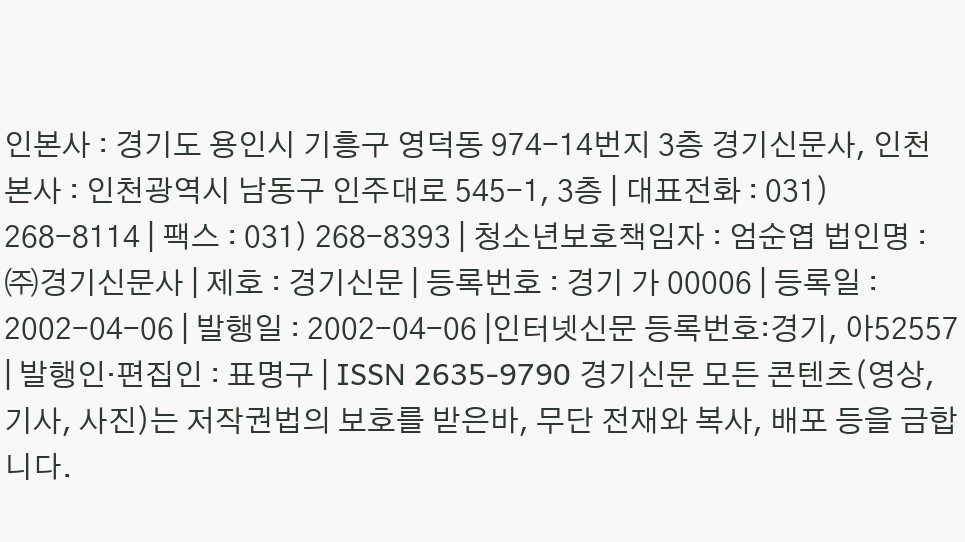인본사 : 경기도 용인시 기흥구 영덕동 974-14번지 3층 경기신문사, 인천본사 : 인천광역시 남동구 인주대로 545-1, 3층 | 대표전화 : 031) 268-8114 | 팩스 : 031) 268-8393 | 청소년보호책임자 : 엄순엽 법인명 : ㈜경기신문사 | 제호 : 경기신문 | 등록번호 : 경기 가 00006 | 등록일 : 2002-04-06 | 발행일 : 2002-04-06 |인터넷신문 등록번호:경기, 아52557 | 발행인·편집인 : 표명구 | ISSN 2635-9790 경기신문 모든 콘텐츠(영상,기사, 사진)는 저작권법의 보호를 받은바, 무단 전재와 복사, 배포 등을 금합니다.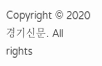Copyright © 2020 경기신문. All rights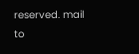reserved. mail to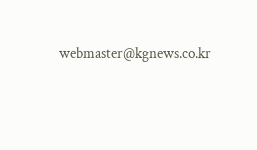webmaster@kgnews.co.kr